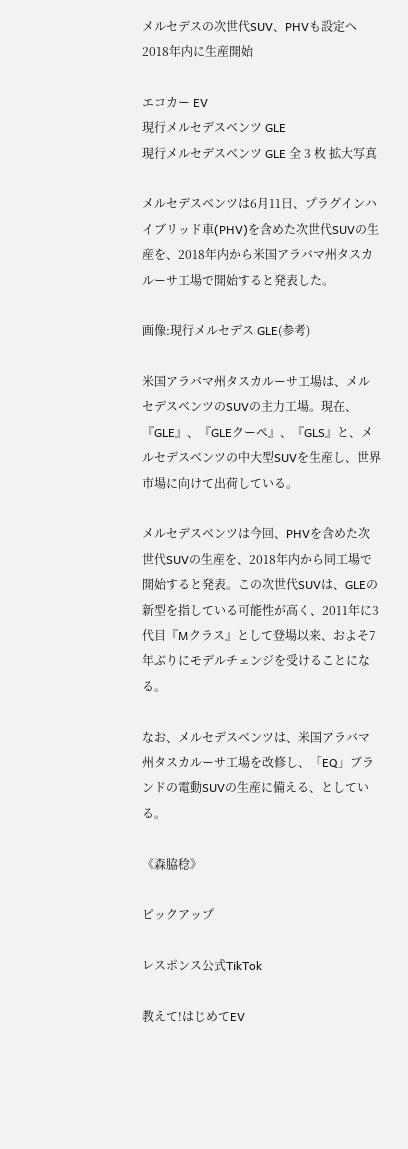メルセデスの次世代SUV、PHVも設定へ 2018年内に生産開始

エコカー EV
現行メルセデスベンツ GLE
現行メルセデスベンツ GLE 全 3 枚 拡大写真

メルセデスベンツは6月11日、プラグインハイブリッド車(PHV)を含めた次世代SUVの生産を、2018年内から米国アラバマ州タスカルーサ工場で開始すると発表した。

画像:現行メルセデス GLE(参考)

米国アラバマ州タスカルーサ工場は、メルセデスベンツのSUVの主力工場。現在、『GLE』、『GLEクーペ』、『GLS』と、メルセデスベンツの中大型SUVを生産し、世界市場に向けて出荷している。

メルセデスベンツは今回、PHVを含めた次世代SUVの生産を、2018年内から同工場で開始すると発表。この次世代SUVは、GLEの新型を指している可能性が高く、2011年に3代目『Mクラス』として登場以来、およそ7年ぶりにモデルチェンジを受けることになる。

なお、メルセデスベンツは、米国アラバマ州タスカルーサ工場を改修し、「EQ」ブランドの電動SUVの生産に備える、としている。

《森脇稔》

ピックアップ

レスポンス公式TikTok

教えて!はじめてEV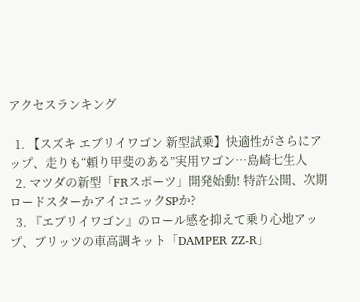アクセスランキング

  1. 【スズキ エブリイワゴン 新型試乗】快適性がさらにアップ、走りも“頼り甲斐のある”実用ワゴン…島崎七生人
  2. マツダの新型「FRスポーツ」開発始動! 特許公開、次期ロードスターかアイコニックSPか?
  3. 『エブリイワゴン』のロール感を抑えて乗り心地アップ、ブリッツの車高調キット「DAMPER ZZ-R」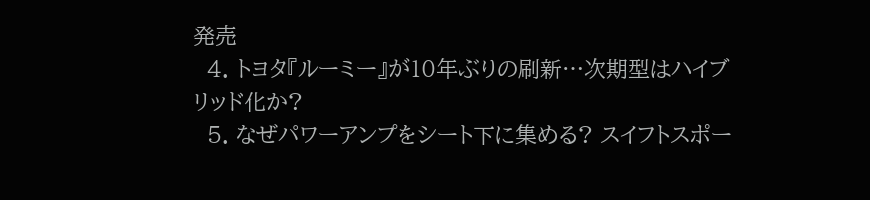発売
  4. トヨタ『ルーミー』が10年ぶりの刷新…次期型はハイブリッド化か?
  5. なぜパワーアンプをシート下に集める? スイフトスポー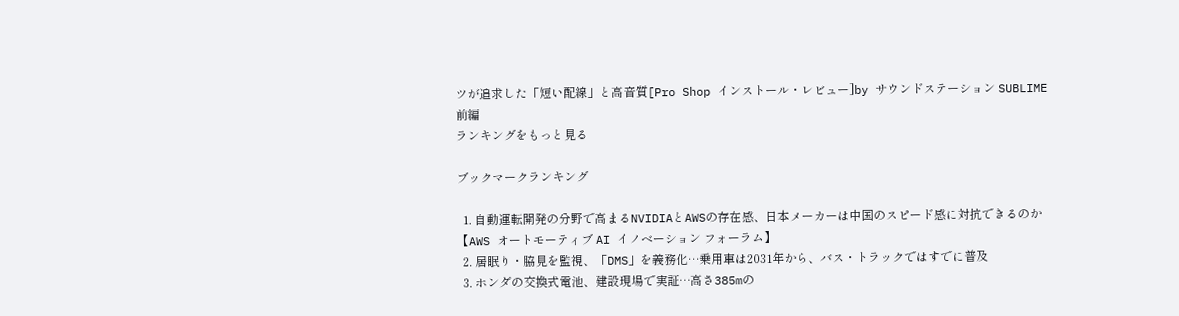ツが追求した「短い配線」と高音質[Pro Shop インストール・レビュー]by サウンドステーション SUBLIME 前編
ランキングをもっと見る

ブックマークランキング

  1. 自動運転開発の分野で高まるNVIDIAとAWSの存在感、日本メーカーは中国のスピード感に対抗できるのか【AWS オートモーティブ AI イノベーション フォーラム】
  2. 居眠り・脇見を監視、「DMS」を義務化…乗用車は2031年から、バス・トラックではすでに普及
  3. ホンダの交換式電池、建設現場で実証…高さ385mの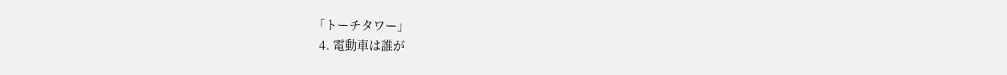「トーチタワー」
  4. 電動車は誰が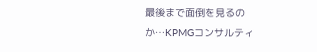最後まで面倒を見るのか…KPMGコンサルティ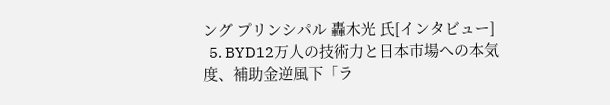ング プリンシパル 轟木光 氏[インタビュー]
  5. BYD12万人の技術力と日本市場への本気度、補助金逆風下「ラ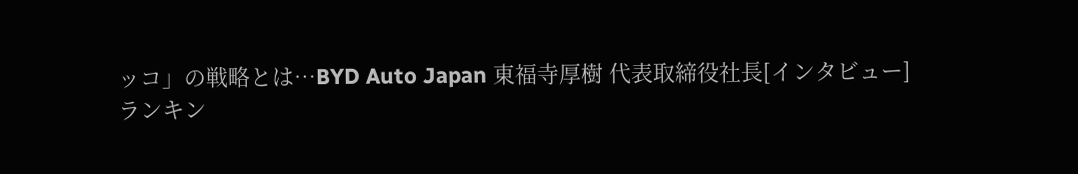ッコ」の戦略とは…BYD Auto Japan 東福寺厚樹 代表取締役社長[インタビュー]
ランキン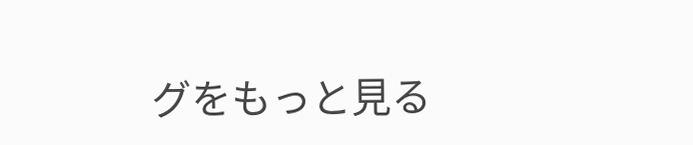グをもっと見る